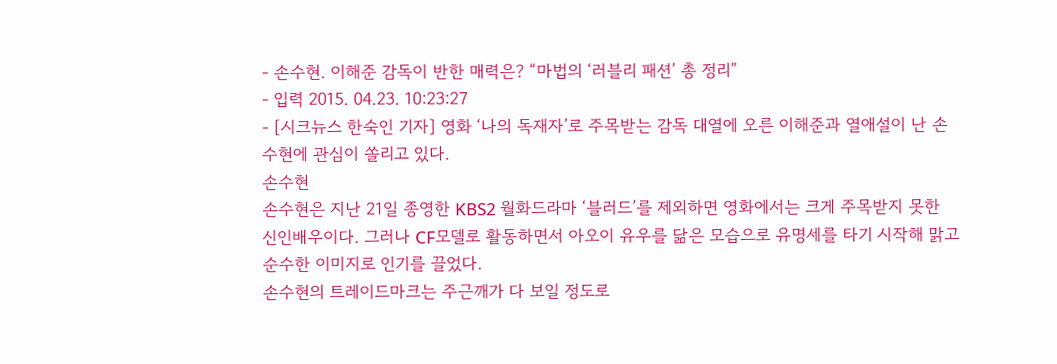- 손수현. 이해준 감독이 반한 매력은? “마법의 ‘러블리 패션’ 총 정리”
- 입력 2015. 04.23. 10:23:27
- [시크뉴스 한숙인 기자] 영화 ‘나의 독재자’로 주목받는 감독 대열에 오른 이해준과 열애설이 난 손수현에 관심이 쏠리고 있다.
손수현
손수현은 지난 21일 종영한 KBS2 월화드라마 ‘블러드’를 제외하면 영화에서는 크게 주목받지 못한 신인배우이다. 그러나 CF모델로 활동하면서 아오이 유우를 닮은 모습으로 유명세를 타기 시작해 맑고 순수한 이미지로 인기를 끌었다.
손수현의 트레이드마크는 주근깨가 다 보일 정도로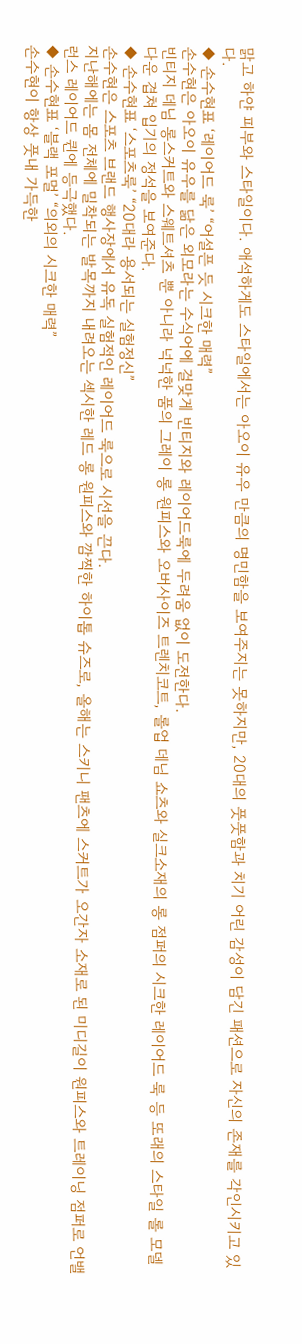맑고 하얀 피부와 스타일이다. 애석하게도 스타일에서는 아오이 유우 만큼의 명민함을 보여주지는 못하지만, 20대의 풋풋함과 치기 어린 감성이 담긴 패션으로 자신의 존재를 각인시키고 있다.
◆ 손수현표 ‘레이어드 룩’ “어설픈 듯 시크한 매력”
손수현은 아오이 유우를 닮은 외모라는 수식어에 걸맞게 빈티지와 레이어드룩에 두려움 없이 도전한다.
빈티지 데님 롱스커트와 스웨트셔츠 뿐 아니라 넉넉한 품의 그레이 롱 원피스와 오버사이즈 트렌치코트, 롤업 데님 쇼츠와 실크소재의 롱 점퍼의 시크한 레이어드 룩 등 또래의 스타일 롤 모델다운 겹쳐 입기의 정석을 보여준다.
◆ 손수현표 ‘스포츠룩’ “20대라 용서되는 실험정신”
손수현은 스포츠 브랜드 행사장에서 유독 실험적인 레이어드 룩으로 시선을 끈다.
지난해에는 몸 전체에 밀착되는 발목까지 내려오는 섹시한 레드 롱 원피스와 깜찍한 하이톱 슈즈로, 올해는 스키니 팬츠에 스커트가 오간자 소재로 된 미디길이 원피스와 트레이닝 점퍼로 언밸런스 레이어드 퀸에 등극했다.
◆ 손수현표 ‘블랙 포멀’ “의외의 시크한 매력”
손수현이 항상 풋내 가득한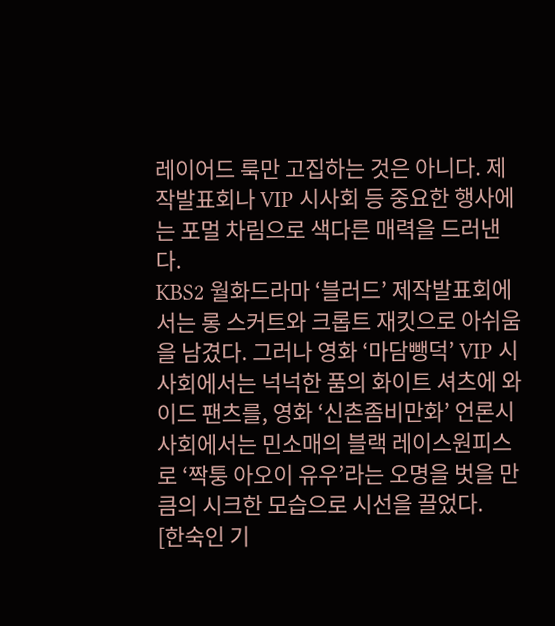레이어드 룩만 고집하는 것은 아니다. 제작발표회나 VIP 시사회 등 중요한 행사에는 포멀 차림으로 색다른 매력을 드러낸다.
KBS2 월화드라마 ‘블러드’ 제작발표회에서는 롱 스커트와 크롭트 재킷으로 아쉬움을 남겼다. 그러나 영화 ‘마담뺑덕’ VIP 시사회에서는 넉넉한 품의 화이트 셔츠에 와이드 팬츠를, 영화 ‘신촌좀비만화’ 언론시사회에서는 민소매의 블랙 레이스원피스로 ‘짝퉁 아오이 유우’라는 오명을 벗을 만큼의 시크한 모습으로 시선을 끌었다.
[한숙인 기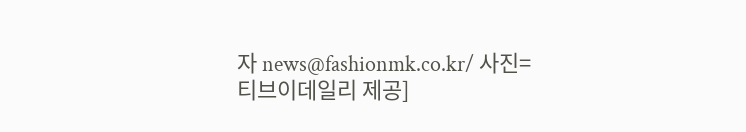자 news@fashionmk.co.kr/ 사진=티브이데일리 제공]